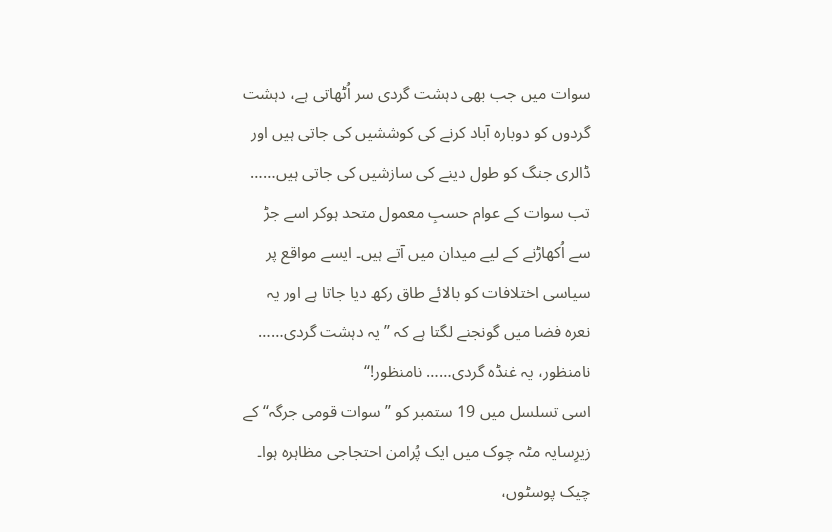سوات میں جب بھی دہشت گردی سر اُٹھاتی ہے، دہشت گردوں کو دوبارہ آباد کرنے کی کوششیں کی جاتی ہیں اور ڈالری جنگ کو طول دینے کی سازشیں کی جاتی ہیں…… تب سوات کے عوام حسبِ معمول متحد ہوکر اسے جڑ سے اُکھاڑنے کے لیے میدان میں آتے ہیں۔ ایسے مواقع پر سیاسی اختلافات کو بالائے طاق رکھ دیا جاتا ہے اور یہ نعرہ فضا میں گونجنے لگتا ہے کہ ’’یہ دہشت گردی…… نامنظور، یہ غنڈہ گردی…… نامنظور!‘‘
اسی تسلسل میں 19 ستمبر کو ’’سوات قومی جرگہ‘‘ کے زیرِسایہ مٹہ چوک میں ایک پُرامن احتجاجی مظاہرہ ہوا۔ چیک پوسٹوں،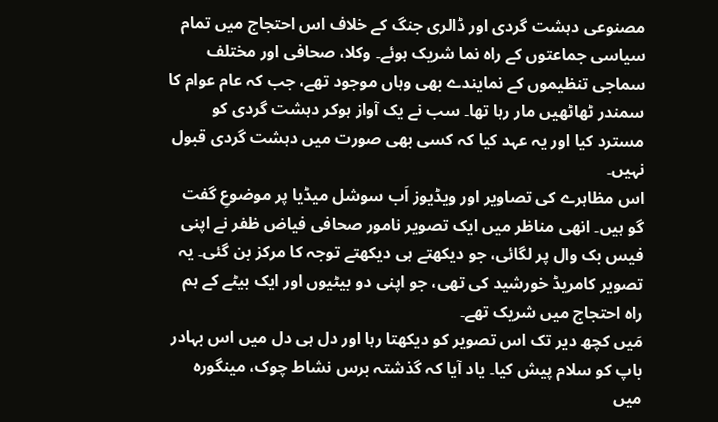مصنوعی دہشت گردی اور ڈالری جنگ کے خلاف اس احتجاج میں تمام سیاسی جماعتوں کے راہ نما شریک ہوئے۔ وکلا، صحافی اور مختلف سماجی تنظیموں کے نمایندے بھی وہاں موجود تھے، جب کہ عام عوام کا سمندر ٹھاٹھیں مار رہا تھا۔ سب نے یک آواز ہوکر دہشت گردی کو مسترد کیا اور یہ عہد کیا کہ کسی بھی صورت میں دہشت گردی قبول نہیں۔
اس مظاہرے کی تصاویر اور ویڈیوز اَب سوشل میڈیا پر موضوعِ گفت گو ہیں۔ انھی مناظر میں ایک تصویر نامور صحافی فیاض ظفر نے اپنی فیس بک وال پر لگائی، جو دیکھتے ہی دیکھتے توجہ کا مرکز بن گئی۔ یہ تصویر کامریڈ خورشید کی تھی، جو اپنی دو بیٹیوں اور ایک بیٹے کے ہم راہ احتجاج میں شریک تھے۔
مَیں کچھ دیر تک اس تصویر کو دیکھتا رہا اور دل ہی دل میں اس بہادر باپ کو سلام پیش کیا۔ یاد آیا کہ گذشتہ برس نشاط چوک، مینگورہ میں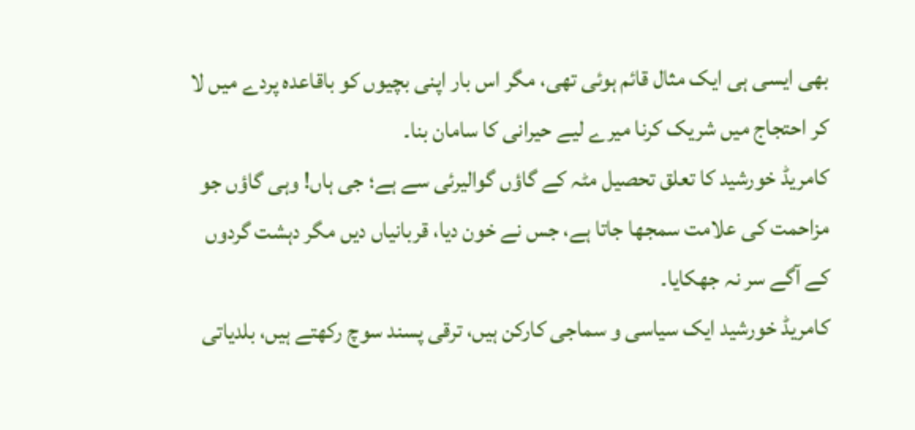بھی ایسی ہی ایک مثال قائم ہوئی تھی، مگر اس بار اپنی بچیوں کو باقاعدہ پردے میں لا کر احتجاج میں شریک کرنا میرے لیے حیرانی کا سامان بنا۔
کامریڈ خورشید کا تعلق تحصیل مٹہ کے گاؤں گوالیرئی سے ہے؛ جی ہاں! وہی گاؤں جو مزاحمت کی علامت سمجھا جاتا ہے، جس نے خون دیا، قربانیاں دیں مگر دہشت گردوں کے آگے سر نہ جھکایا۔
کامریڈ خورشید ایک سیاسی و سماجی کارکن ہیں، ترقی پسند سوچ رکھتے ہیں، بلدیاتی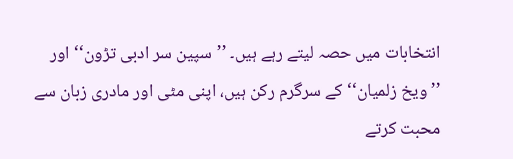انتخابات میں حصہ لیتے رہے ہیں۔ ’’سپین سر ادبی تڑون‘‘ اور ’’ویخ زلمیان‘‘ کے سرگرم رکن ہیں، اپنی مٹی اور مادری زبان سے محبت کرتے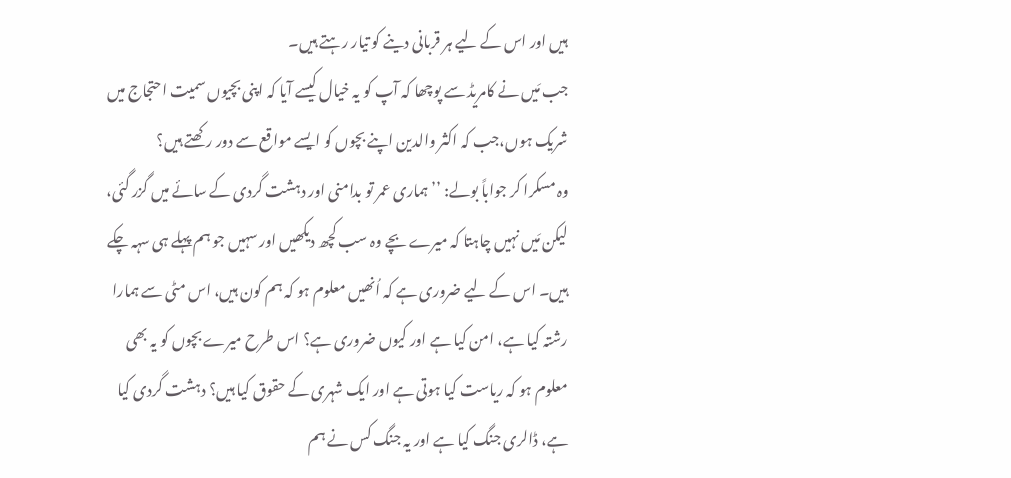ہیں اور اس کے لیے ہر قربانی دینے کو تیار رہتے ہیں۔
جب مَیں نے کامریڈ سے پوچھا کہ آپ کو یہ خیال کیسے آیا کہ اپنی بچیوں سمیت احتجاج میں شریک ہوں،جب کہ اکثر والدین اپنے بچوں کو ایسے مواقع سے دور رکھتے ہیں؟
وہ مسکرا کر جواباً بولے: ’’ہماری عمر تو بدامنی اور دہشت گردی کے سائے میں گزر گئی، لیکن مَیں نہیں چاہتا کہ میرے بچے وہ سب کچھ دیکھیں اور سہیں جو ہم پہلے ہی سہہ چکے ہیں۔ اس کے لیے ضروری ہے کہ اُنھیں معلوم ہو کہ ہم کون ہیں، اس مٹی سے ہمارا رشتہ کیا ہے، امن کیا ہے اور کیوں ضروری ہے؟ اس طرح میرے بچوں کو یہ بھی معلوم ہو کہ ریاست کیا ہوتی ہے اور ایک شہری کے حقوق کیا ہیں؟ دہشت گردی کیا ہے، ڈالری جنگ کیا ہے اور یہ جنگ کس نے ہم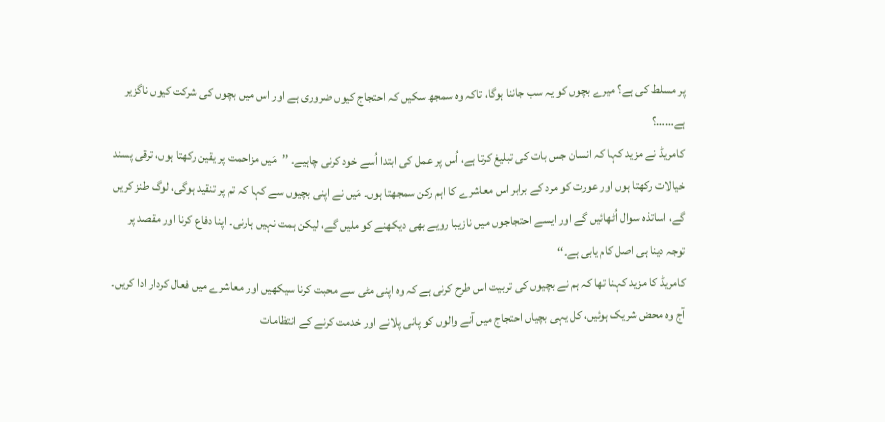پر مسلط کی ہے؟ میرے بچوں کو یہ سب جاننا ہوگا، تاکہ وہ سمجھ سکیں کہ احتجاج کیوں ضروری ہے اور اس میں بچوں کی شرکت کیوں ناگزیر ہے……؟
کامریڈ نے مزید کہا کہ انسان جس بات کی تبلیغ کرتا ہے، اُس پر عمل کی ابتدا اُسے خود کرنی چاہیے۔ ’’مَیں مزاحمت پر یقین رکھتا ہوں، ترقی پسند خیالات رکھتا ہوں اور عورت کو مرد کے برابر اس معاشرے کا اہم رکن سمجھتا ہوں۔ مَیں نے اپنی بچیوں سے کہا کہ تم پر تنقید ہوگی، لوگ طنز کریں گے، اساتذہ سوال اُٹھائیں گے اور ایسے احتجاجوں میں نازیبا رویے بھی دیکھنے کو ملیں گے، لیکن ہمت نہیں ہارنی۔ اپنا دفاع کرنا اور مقصد پر توجہ دینا ہی اصل کام یابی ہے۔‘‘
کامریڈ کا مزید کہنا تھا کہ ہم نے بچیوں کی تربیت اس طرح کرنی ہے کہ وہ اپنی مٹی سے محبت کرنا سیکھیں اور معاشرے میں فعال کردار ادا کریں۔ آج وہ محض شریک ہوئیں، کل یہی بچیاں احتجاج میں آنے والوں کو پانی پلانے اور خدمت کرنے کے انتظامات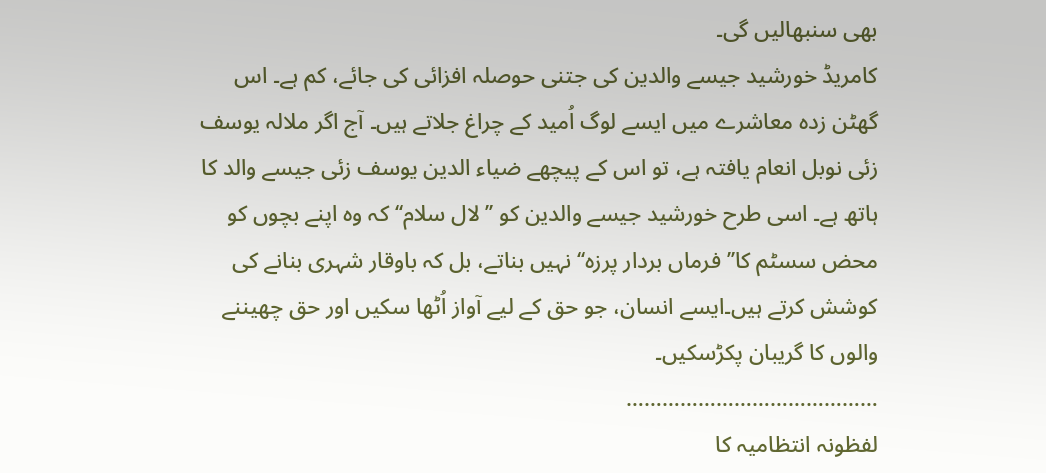بھی سنبھالیں گی۔
کامریڈ خورشید جیسے والدین کی جتنی حوصلہ افزائی کی جائے، کم ہے۔ اس گھٹن زدہ معاشرے میں ایسے لوگ اُمید کے چراغ جلاتے ہیں۔ آج اگر ملالہ یوسف زئی نوبل انعام یافتہ ہے، تو اس کے پیچھے ضیاء الدین یوسف زئی جیسے والد کا ہاتھ ہے۔ اسی طرح خورشید جیسے والدین کو ’’لال سلام‘‘ کہ وہ اپنے بچوں کو محض سسٹم کا’’فرماں بردار پرزہ‘‘ نہیں بناتے، بل کہ باوقار شہری بنانے کی کوشش کرتے ہیں۔ایسے انسان، جو حق کے لیے آواز اُٹھا سکیں اور حق چھیننے والوں کا گریبان پکڑسکیں۔
……………………………………
لفظونہ انتظامیہ کا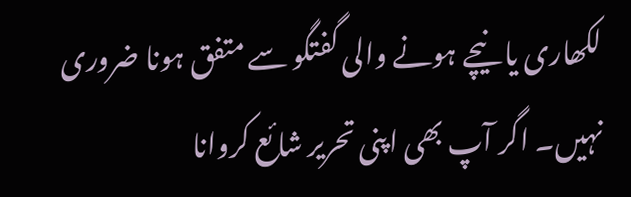لکھاری یا نیچے ہونے والی گفتگو سے متفق ہونا ضروری نہیں۔ اگر آپ بھی اپنی تحریر شائع کروانا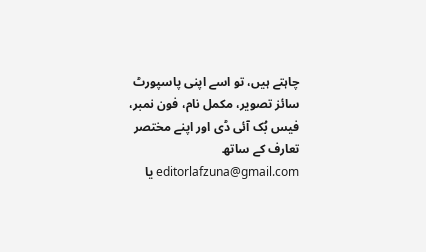چاہتے ہیں، تو اسے اپنی پاسپورٹ سائز تصویر، مکمل نام، فون نمبر، فیس بُک آئی ڈی اور اپنے مختصر تعارف کے ساتھ editorlafzuna@gmail.com یا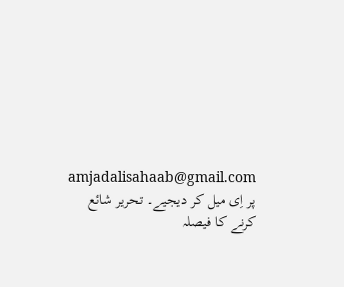amjadalisahaab@gmail.com پر اِی میل کر دیجیے۔ تحریر شائع کرنے کا فیصلہ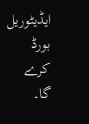ایڈیٹوریل بورڈ کرے گا۔